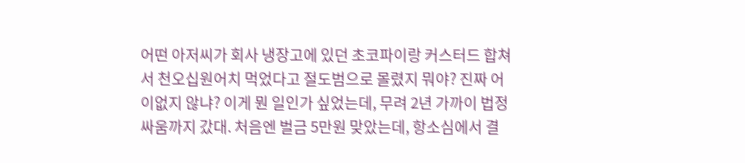어떤 아저씨가 회사 냉장고에 있던 초코파이랑 커스터드 합쳐서 천오십원어치 먹었다고 절도범으로 몰렸지 뭐야? 진짜 어이없지 않냐? 이게 뭔 일인가 싶었는데, 무려 2년 가까이 법정 싸움까지 갔대. 처음엔 벌금 5만원 맞았는데, 항소심에서 결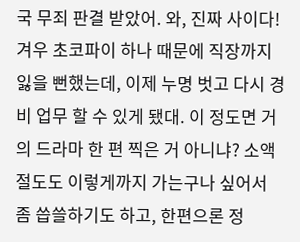국 무죄 판결 받았어. 와, 진짜 사이다!
겨우 초코파이 하나 때문에 직장까지 잃을 뻔했는데, 이제 누명 벗고 다시 경비 업무 할 수 있게 됐대. 이 정도면 거의 드라마 한 편 찍은 거 아니냐? 소액 절도도 이렇게까지 가는구나 싶어서 좀 씁쓸하기도 하고, 한편으론 정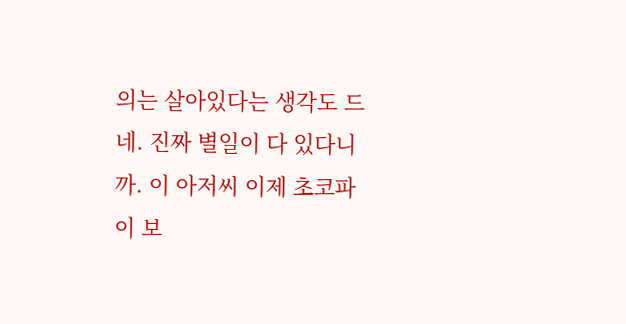의는 살아있다는 생각도 드네. 진짜 별일이 다 있다니까. 이 아저씨 이제 초코파이 보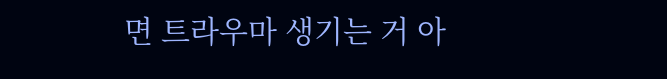면 트라우마 생기는 거 아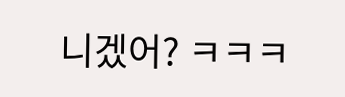니겠어? ㅋㅋㅋ